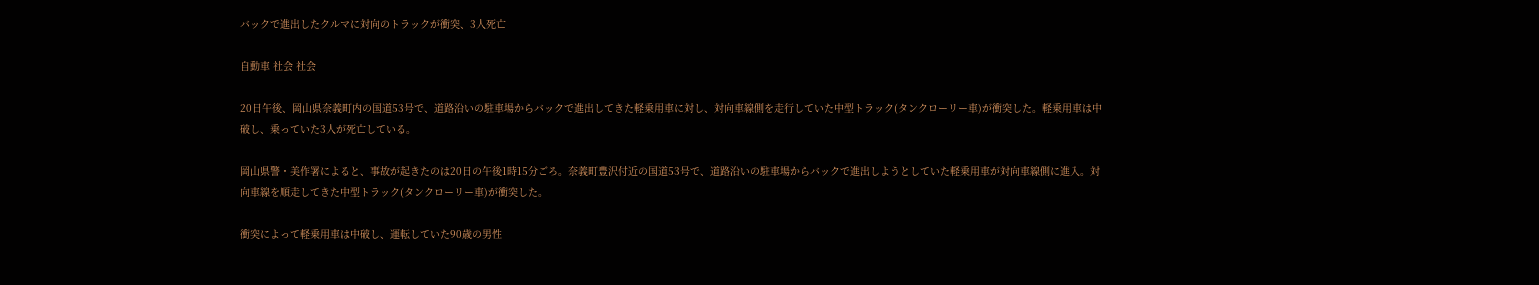バックで進出したクルマに対向のトラックが衝突、3人死亡

自動車 社会 社会

20日午後、岡山県奈義町内の国道53号で、道路沿いの駐車場からバックで進出してきた軽乗用車に対し、対向車線側を走行していた中型トラック(タンクローリー車)が衝突した。軽乗用車は中破し、乗っていた3人が死亡している。

岡山県警・美作署によると、事故が起きたのは20日の午後1時15分ごろ。奈義町豊沢付近の国道53号で、道路沿いの駐車場からバックで進出しようとしていた軽乗用車が対向車線側に進入。対向車線を順走してきた中型トラック(タンクローリー車)が衝突した。

衝突によって軽乗用車は中破し、運転していた90歳の男性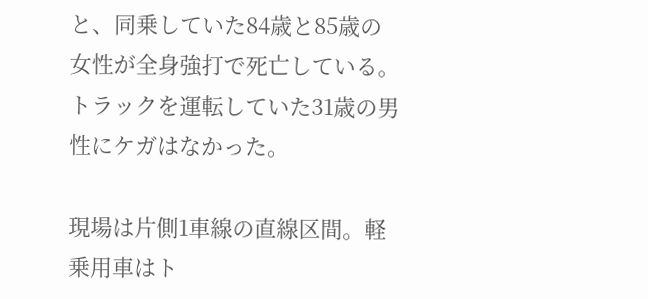と、同乗していた84歳と85歳の女性が全身強打で死亡している。トラックを運転していた31歳の男性にケガはなかった。

現場は片側1車線の直線区間。軽乗用車はト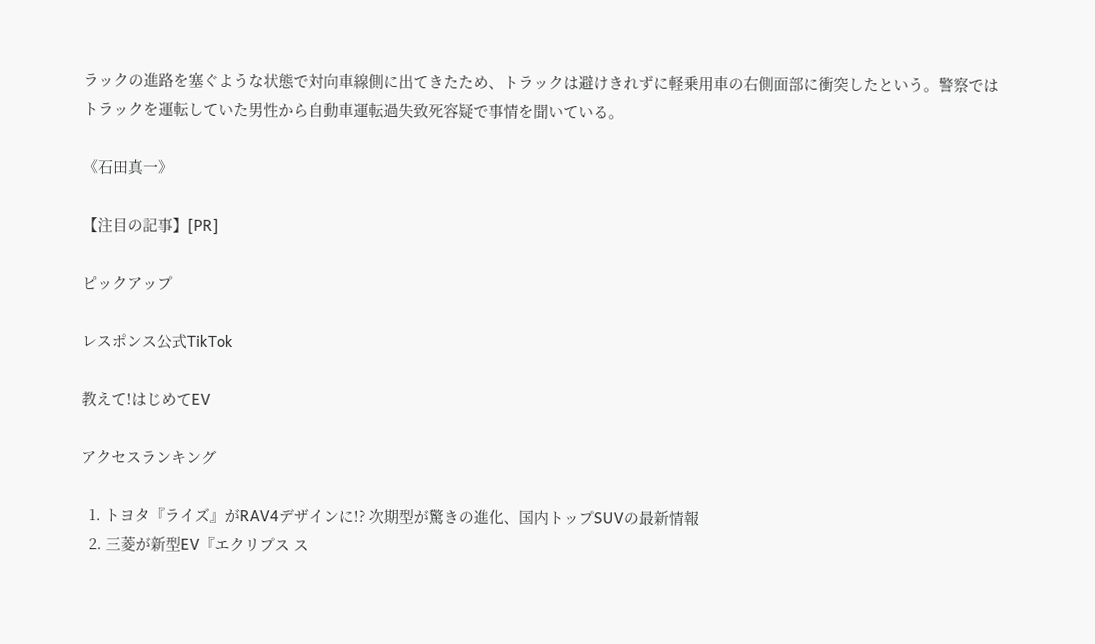ラックの進路を塞ぐような状態で対向車線側に出てきたため、トラックは避けきれずに軽乗用車の右側面部に衝突したという。警察ではトラックを運転していた男性から自動車運転過失致死容疑で事情を聞いている。

《石田真一》

【注目の記事】[PR]

ピックアップ

レスポンス公式TikTok

教えて!はじめてEV

アクセスランキング

  1. トヨタ『ライズ』がRAV4デザインに!? 次期型が驚きの進化、国内トップSUVの最新情報
  2. 三菱が新型EV『エクリプス ス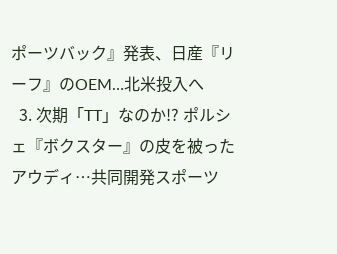ポーツバック』発表、日産『リーフ』のOEM…北米投入へ
  3. 次期「TT」なのか!? ポルシェ『ボクスター』の皮を被ったアウディ…共同開発スポーツ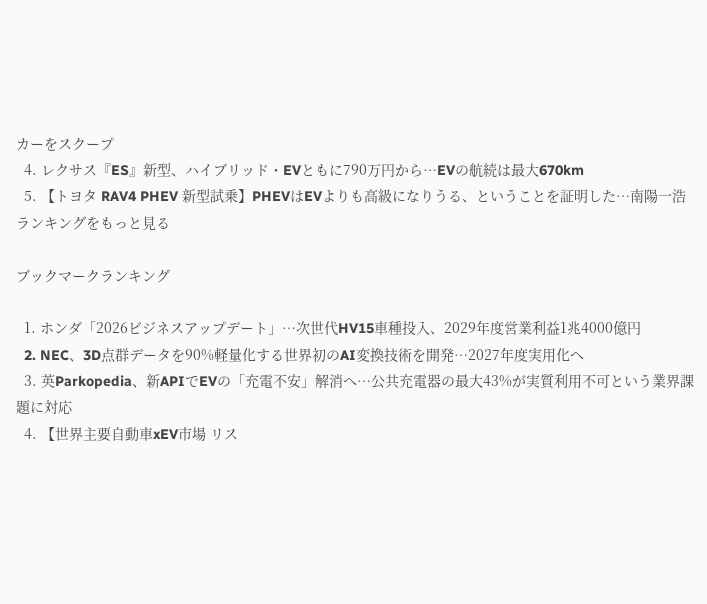カーをスクープ
  4. レクサス『ES』新型、ハイブリッド・EVともに790万円から…EVの航続は最大670km
  5. 【トヨタ RAV4 PHEV 新型試乗】PHEVはEVよりも高級になりうる、ということを証明した…南陽一浩
ランキングをもっと見る

ブックマークランキング

  1. ホンダ「2026ビジネスアップデート」…次世代HV15車種投入、2029年度営業利益1兆4000億円
  2. NEC、3D点群データを90%軽量化する世界初のAI変換技術を開発…2027年度実用化へ
  3. 英Parkopedia、新APIでEVの「充電不安」解消へ…公共充電器の最大43%が実質利用不可という業界課題に対応
  4. 【世界主要自動車xEV市場 リス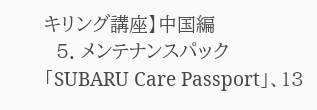キリング講座】中国編
  5. メンテナンスパック「SUBARU Care Passport」、13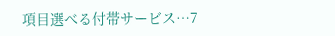項目選べる付帯サービス…7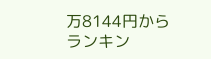万8144円から
ランキン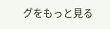グをもっと見る